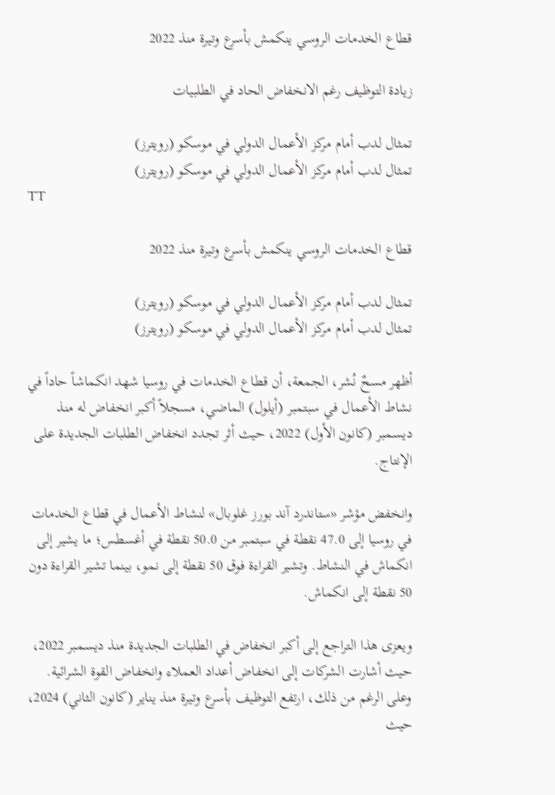قطاع الخدمات الروسي ينكمش بأسرع وتيرة منذ 2022

زيادة التوظيف رغم الانخفاض الحاد في الطلبيات

تمثال لدب أمام مركز الأعمال الدولي في موسكو (رويترز)
تمثال لدب أمام مركز الأعمال الدولي في موسكو (رويترز)
TT

قطاع الخدمات الروسي ينكمش بأسرع وتيرة منذ 2022

تمثال لدب أمام مركز الأعمال الدولي في موسكو (رويترز)
تمثال لدب أمام مركز الأعمال الدولي في موسكو (رويترز)

أظهر مسحٌ نُشر، الجمعة، أن قطاع الخدمات في روسيا شهد انكماشاً حاداً في نشاط الأعمال في سبتمبر (أيلول) الماضي، مسجلاً أكبر انخفاض له منذ ديسمبر (كانون الأول) 2022، حيث أثر تجدد انخفاض الطلبات الجديدة على الإنتاج.

وانخفض مؤشر «ستاندرد آند بورز غلوبال» لنشاط الأعمال في قطاع الخدمات في روسيا إلى 47.0 نقطة في سبتمبر من 50.0 نقطة في أغسطس؛ ما يشير إلى انكماش في النشاط. وتشير القراءة فوق 50 نقطة إلى نمو، بينما تشير القراءة دون 50 نقطة إلى انكماش.

ويعزى هذا التراجع إلى أكبر انخفاض في الطلبات الجديدة منذ ديسمبر 2022، حيث أشارت الشركات إلى انخفاض أعداد العملاء وانخفاض القوة الشرائية. وعلى الرغم من ذلك، ارتفع التوظيف بأسرع وتيرة منذ يناير (كانون الثاني) 2024، حيث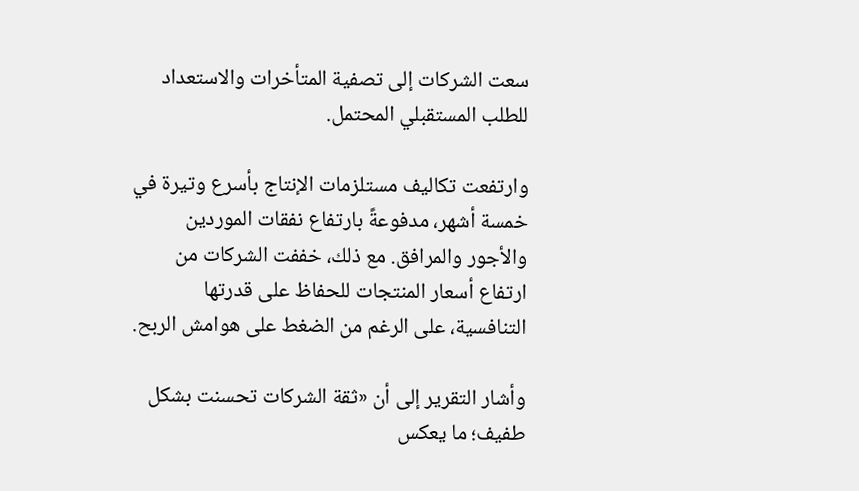سعت الشركات إلى تصفية المتأخرات والاستعداد للطلب المستقبلي المحتمل.

وارتفعت تكاليف مستلزمات الإنتاج بأسرع وتيرة في خمسة أشهر، مدفوعةً بارتفاع نفقات الموردين والأجور والمرافق. مع ذلك، خففت الشركات من ارتفاع أسعار المنتجات للحفاظ على قدرتها التنافسية، على الرغم من الضغط على هوامش الربح.

وأشار التقرير إلى أن «ثقة الشركات تحسنت بشكل طفيف؛ ما يعكس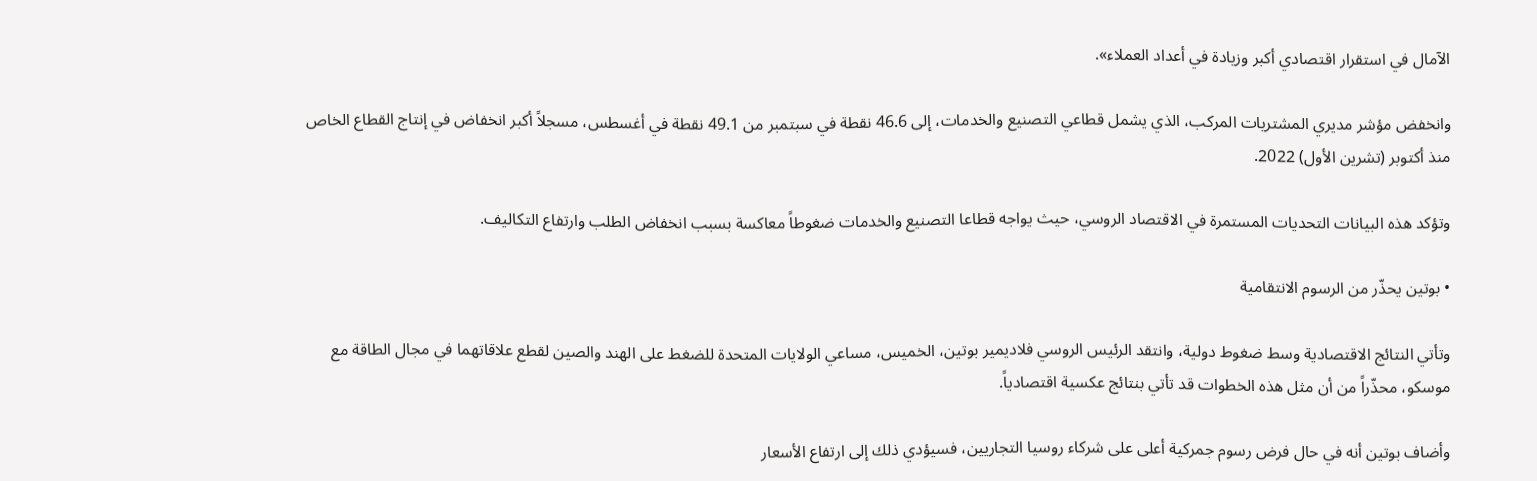الآمال في استقرار اقتصادي أكبر وزيادة في أعداد العملاء».

وانخفض مؤشر مديري المشتريات المركب، الذي يشمل قطاعي التصنيع والخدمات، إلى 46.6 نقطة في سبتمبر من 49.1 نقطة في أغسطس، مسجلاً أكبر انخفاض في إنتاج القطاع الخاص منذ أكتوبر (تشرين الأول) 2022.

وتؤكد هذه البيانات التحديات المستمرة في الاقتصاد الروسي، حيث يواجه قطاعا التصنيع والخدمات ضغوطاً معاكسة بسبب انخفاض الطلب وارتفاع التكاليف.

• بوتين يحذّر من الرسوم الانتقامية

وتأتي النتائج الاقتصادية وسط ضغوط دولية، وانتقد الرئيس الروسي فلاديمير بوتين، الخميس، مساعي الولايات المتحدة للضغط على الهند والصين لقطع علاقاتهما في مجال الطاقة مع موسكو، محذّراً من أن مثل هذه الخطوات قد تأتي بنتائج عكسية اقتصادياً.

وأضاف بوتين أنه في حال فرض رسوم جمركية أعلى على شركاء روسيا التجاريين، فسيؤدي ذلك إلى ارتفاع الأسعار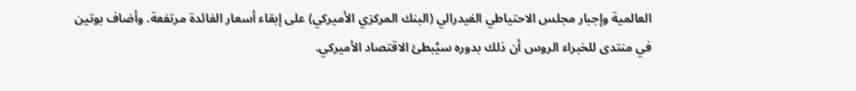العالمية وإجبار مجلس الاحتياطي الفيدرالي (البنك المركزي الأميركي) على إبقاء أسعار الفائدة مرتفعة. وأضاف بوتين في منتدى للخبراء الروس أن ذلك بدوره سيُبطئ الاقتصاد الأميركي.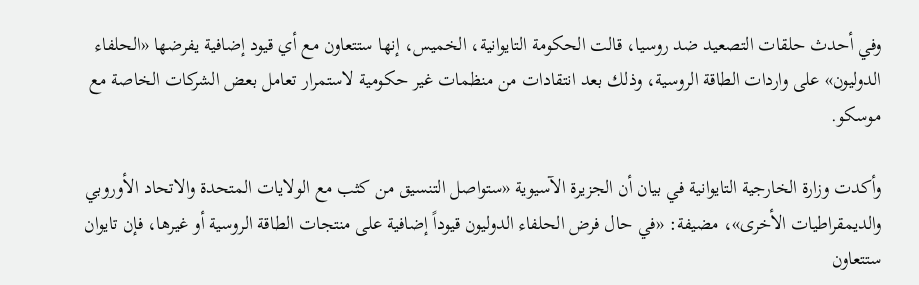وفي أحدث حلقات التصعيد ضد روسيا، قالت الحكومة التايوانية، الخميس، إنها ستتعاون مع أي قيود إضافية يفرضها «الحلفاء الدوليون» على واردات الطاقة الروسية، وذلك بعد انتقادات من منظمات غير حكومية لاستمرار تعامل بعض الشركات الخاصة مع موسكو.

وأكدت وزارة الخارجية التايوانية في بيان أن الجزيرة الآسيوية «ستواصل التنسيق من كثب مع الولايات المتحدة والاتحاد الأوروبي والديمقراطيات الأخرى»، مضيفة: «في حال فرض الحلفاء الدوليون قيوداً إضافية على منتجات الطاقة الروسية أو غيرها، فإن تايوان ستتعاون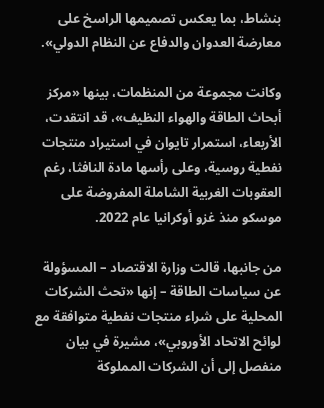بنشاط، بما يعكس تصميمها الراسخ على معارضة العدوان والدفاع عن النظام الدولي».

وكانت مجموعة من المنظمات، بينها «مركز أبحاث الطاقة والهواء النظيف»، قد انتقدت، الأربعاء، استمرار تايوان في استيراد منتجات نفطية روسية، وعلى رأسها مادة النافثا، رغم العقوبات الغربية الشاملة المفروضة على موسكو منذ غزو أوكرانيا عام 2022.

من جانبها، قالت وزارة الاقتصاد – المسؤولة عن سياسات الطاقة – إنها «تحث الشركات المحلية على شراء منتجات نفطية متوافقة مع لوائح الاتحاد الأوروبي»، مشيرة في بيان منفصل إلى أن الشركات المملوكة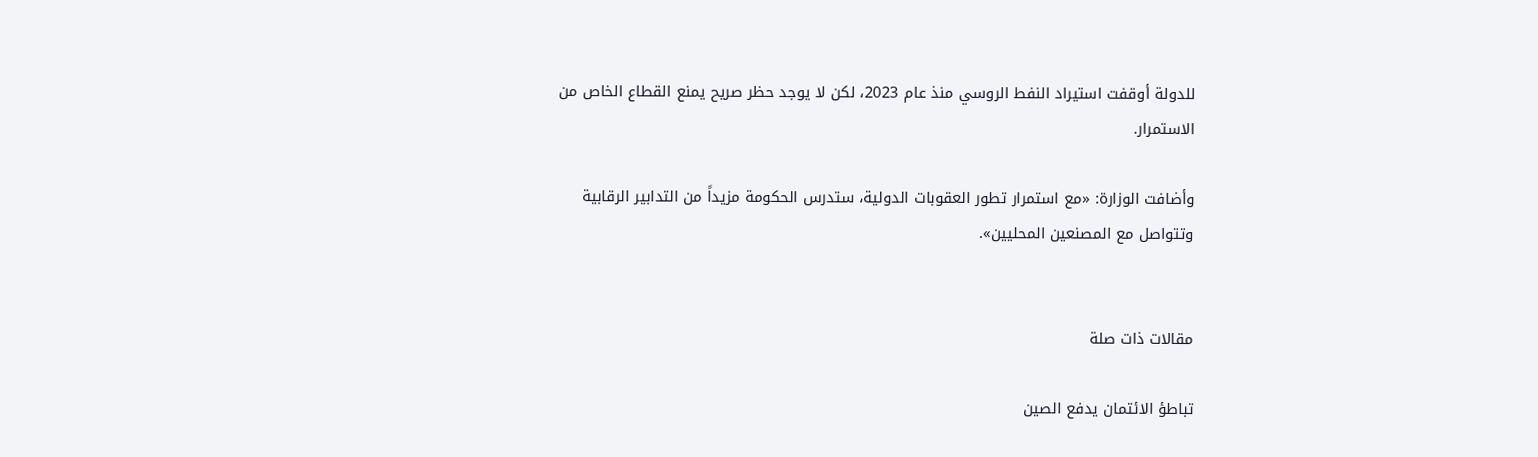للدولة أوقفت استيراد النفط الروسي منذ عام 2023، لكن لا يوجد حظر صريح يمنع القطاع الخاص من الاستمرار.

وأضافت الوزارة: «مع استمرار تطور العقوبات الدولية، ستدرس الحكومة مزيداً من التدابير الرقابية وتتواصل مع المصنعين المحليين».


مقالات ذات صلة

تباطؤ الائتمان يدفع الصين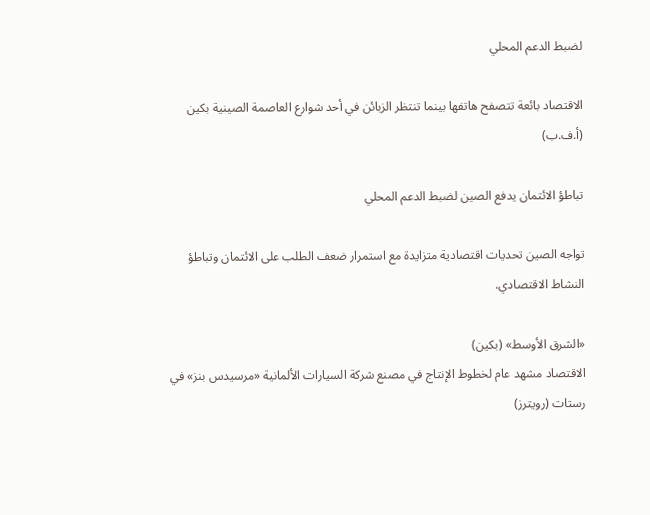لضبط الدعم المحلي

الاقتصاد بائعة تتصفح هاتفها بينما تنتظر الزبائن في أحد شوارع العاصمة الصينية بكين (أ.ف.ب)

تباطؤ الائتمان يدفع الصين لضبط الدعم المحلي

تواجه الصين تحديات اقتصادية متزايدة مع استمرار ضعف الطلب على الائتمان وتباطؤ النشاط الاقتصادي.

«الشرق الأوسط» (بكين)
الاقتصاد مشهد عام لخطوط الإنتاج في مصنع شركة السيارات الألمانية «مرسيدس بنز» في رستات (رويترز)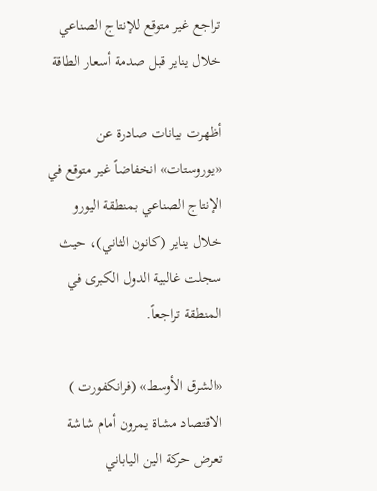تراجع غير متوقع للإنتاج الصناعي خلال يناير قبل صدمة أسعار الطاقة

أظهرت بيانات صادرة عن «يوروستات» انخفاضاً غير متوقع في الإنتاج الصناعي بمنطقة اليورو خلال يناير (كانون الثاني)، حيث سجلت غالبية الدول الكبرى في المنطقة تراجعاً.

«الشرق الأوسط» (فرانكفورت )
الاقتصاد مشاة يمرون أمام شاشة تعرض حركة الين الياباني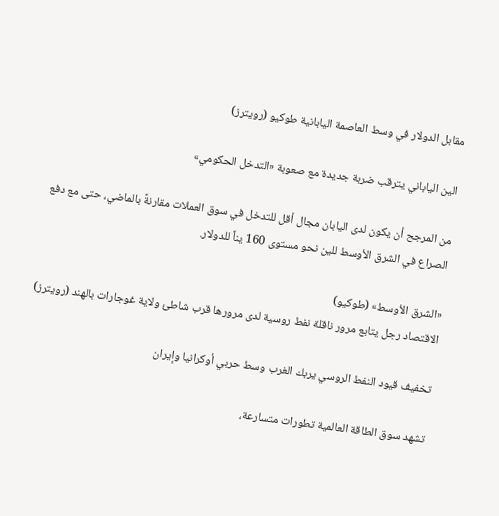مقابل الدولار في وسط العاصمة اليابانية طوكيو (رويترز)

الين الياباني يترقب ضربة جديدة مع صعوبة «التدخل الحكومي»

من المرجح أن يكون لدى اليابان مجال أقل للتدخل في سوق العملات مقارنةً بالماضي، حتى مع دفع الصراع في الشرق الأوسط للين نحو مستوى 160 يناً للدولار.

«الشرق الأوسط» (طوكيو)
الاقتصاد رجل يتابع مرور ناقلة نفط روسية لدى مرورها قرب شاطئ ولاية غوجارات بالهند (رويترز)

تخفيف قيود النفط الروسي يربك الغرب وسط حربي أوكرانيا وإيران

تشهد سوق الطاقة العالمية تطورات متسارعة،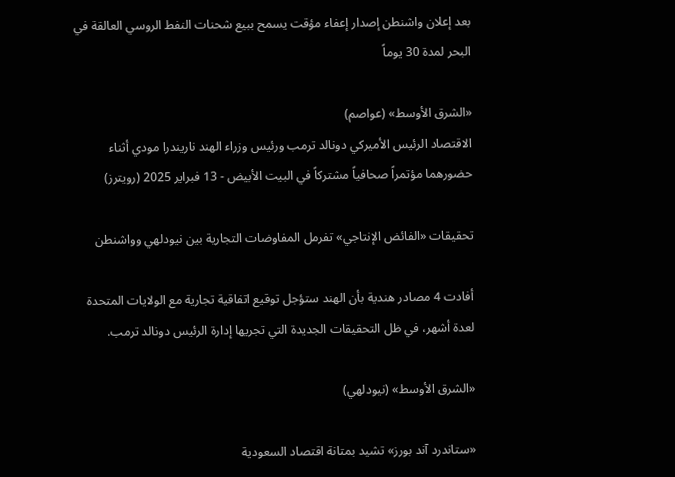بعد إعلان واشنطن إصدار إعفاء مؤقت يسمح ببيع شحنات النفط الروسي العالقة في البحر لمدة 30 يوماً

«الشرق الأوسط» (عواصم)
الاقتصاد الرئيس الأميركي دونالد ترمب ورئيس وزراء الهند ناريندرا مودي أثناء حضورهما مؤتمراً صحافياً مشتركاً في البيت الأبيض - 13 فبراير 2025 (رويترز)

تحقيقات «الفائض الإنتاجي» تفرمل المفاوضات التجارية بين نيودلهي وواشنطن

أفادت 4 مصادر هندية بأن الهند ستؤجل توقيع اتفاقية تجارية مع الولايات المتحدة لعدة أشهر، في ظل التحقيقات الجديدة التي تجريها إدارة الرئيس دونالد ترمب.

«الشرق الأوسط» (نيودلهي)

«ستاندرد آند بورز» تشيد بمتانة اقتصاد السعودية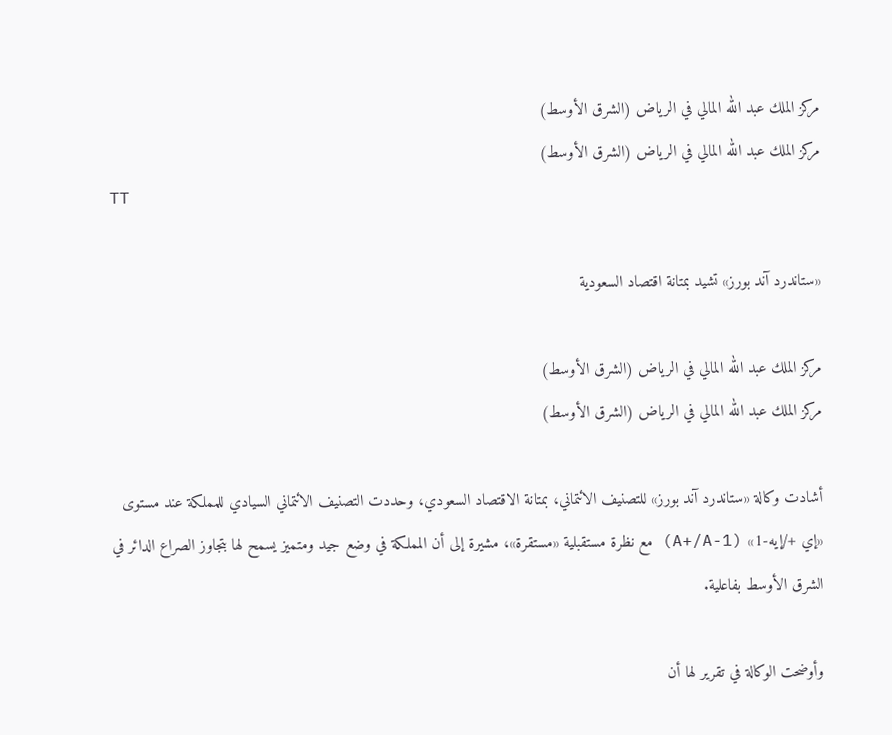مركز الملك عبد الله المالي في الرياض (الشرق الأوسط)
مركز الملك عبد الله المالي في الرياض (الشرق الأوسط)
TT

«ستاندرد آند بورز» تشيد بمتانة اقتصاد السعودية

مركز الملك عبد الله المالي في الرياض (الشرق الأوسط)
مركز الملك عبد الله المالي في الرياض (الشرق الأوسط)

أشادت وكالة «ستاندرد آند بورز» للتصنيف الائتماني، بمتانة الاقتصاد السعودي، وحددت التصنيف الائتماني السيادي للمملكة عند مستوى «إي +/إيه-1» (A+/A-1) مع نظرة مستقبلية «مستقرة»، مشيرة إلى أن المملكة في وضع جيد ومتميز يسمح لها بتجاوز الصراع الدائر في الشرق الأوسط بفاعلية.

وأوضحت الوكالة في تقرير لها أن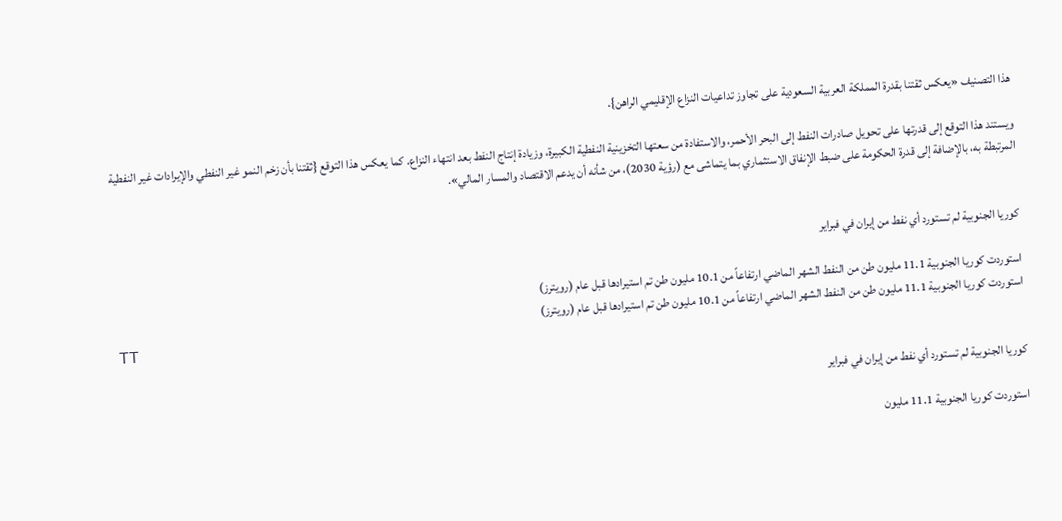هذا التصنيف «يعكس ثقتنا بقدرة المملكة العربية السعودية على تجاوز تداعيات النزاع الإقليمي الراهن}.

ويستند هذا التوقع إلى قدرتها على تحويل صادرات النفط إلى البحر الأحمر، والاستفادة من سعتها التخزينية النفطية الكبيرة، وزيادة إنتاج النفط بعد انتهاء النزاع. كما يعكس هذا التوقع {ثقتنا بأن زخم النمو غير النفطي والإيرادات غير النفطية المرتبطة به، بالإضافة إلى قدرة الحكومة على ضبط الإنفاق الاستثماري بما يتماشى مع (رؤية 2030)، من شأنه أن يدعم الاقتصاد والمسار المالي».


كوريا الجنوبية لم تستورد أي نفط من إيران في فبراير

استوردت كوريا الجنوبية 11.1 مليون طن من النفط الشهر الماضي ارتفاعاً من 10.1 مليون طن تم استيرادها قبل عام (رويترز)
استوردت كوريا الجنوبية 11.1 مليون طن من النفط الشهر الماضي ارتفاعاً من 10.1 مليون طن تم استيرادها قبل عام (رويترز)
TT

كوريا الجنوبية لم تستورد أي نفط من إيران في فبراير

استوردت كوريا الجنوبية 11.1 مليون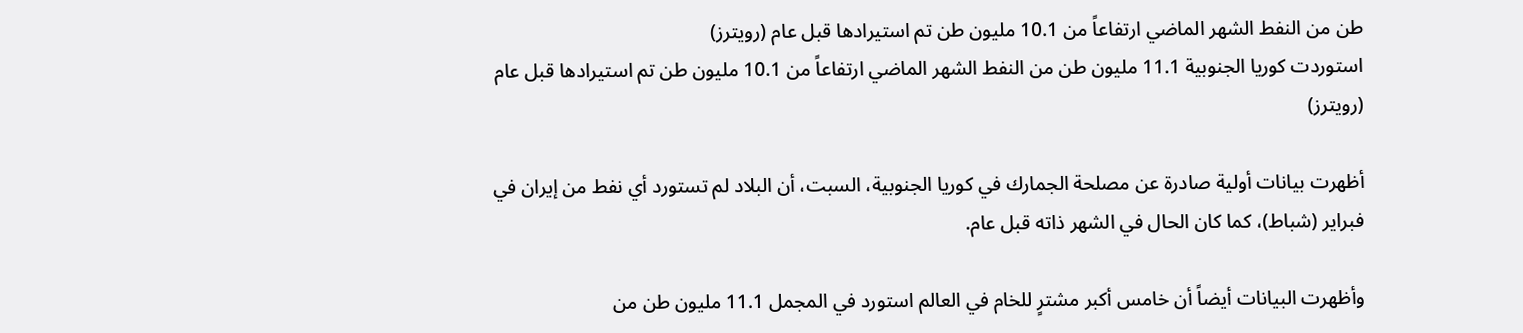طن من النفط الشهر الماضي ارتفاعاً من 10.1 مليون طن تم استيرادها قبل عام (رويترز)
استوردت كوريا الجنوبية 11.1 مليون طن من النفط الشهر الماضي ارتفاعاً من 10.1 مليون طن تم استيرادها قبل عام (رويترز)

أظهرت بيانات أولية صادرة عن مصلحة الجمارك في كوريا الجنوبية، السبت، أن البلاد لم تستورد أي نفط من إيران في فبراير (شباط)، كما كان الحال في الشهر ذاته قبل عام.

وأظهرت البيانات أيضاً أن خامس أكبر مشترٍ للخام في العالم استورد في المجمل 11.1 مليون طن من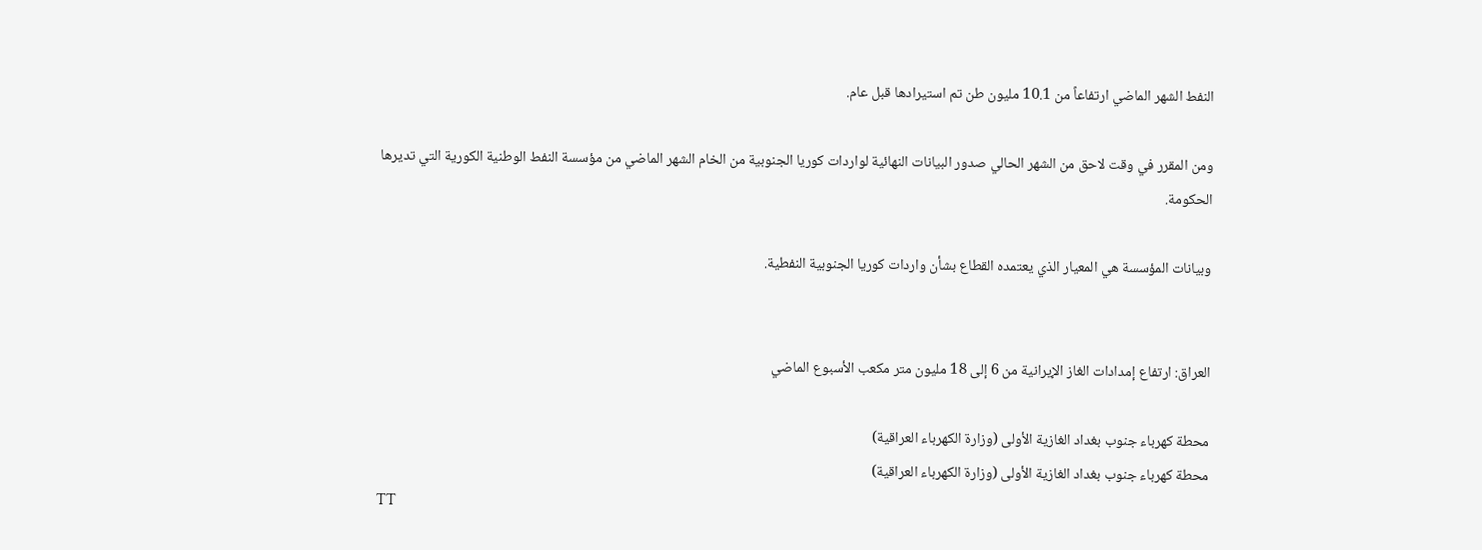النفط الشهر الماضي ارتفاعاً من 10.1 مليون طن تم استيرادها قبل عام.

ومن المقرر في وقت لاحق من الشهر الحالي صدور البيانات النهائية لواردات كوريا الجنوبية من الخام الشهر الماضي من مؤسسة النفط الوطنية الكورية التي تديرها الحكومة.

وبيانات المؤسسة هي المعيار الذي يعتمده القطاع بشأن واردات كوريا الجنوبية النفطية.


العراق: ارتفاع إمدادات الغاز الإيرانية من 6 إلى 18 مليون متر مكعب الأسبوع الماضي

محطة كهرباء جنوب بغداد الغازية الأولى (وزارة الكهرباء العراقية)
محطة كهرباء جنوب بغداد الغازية الأولى (وزارة الكهرباء العراقية)
TT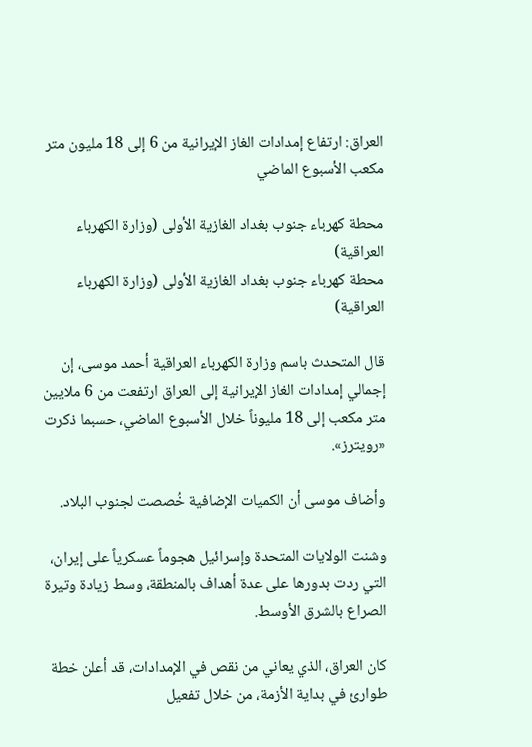العراق: ارتفاع إمدادات الغاز الإيرانية من 6 إلى 18 مليون متر مكعب الأسبوع الماضي

محطة كهرباء جنوب بغداد الغازية الأولى (وزارة الكهرباء العراقية)
محطة كهرباء جنوب بغداد الغازية الأولى (وزارة الكهرباء العراقية)

قال المتحدث باسم وزارة الكهرباء العراقية أحمد موسى، إن إجمالي إمدادات الغاز الإيرانية إلى العراق ارتفعت من 6 ملايين متر مكعب إلى 18 مليوناً خلال الأسبوع الماضي، حسبما ذكرت «رويترز».

وأضاف موسى أن الكميات الإضافية خُصصت لجنوب البلاد.

وشنت الولايات المتحدة وإسرائيل هجوماً عسكرياً على إيران، التي ردت بدورها على عدة أهداف بالمنطقة، وسط زيادة وتيرة الصراع بالشرق الأوسط.

كان العراق، الذي يعاني من نقص في الإمدادات، قد أعلن خطة طوارئ في بداية الأزمة، من خلال تفعيل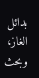بدائل الغاز، وبحث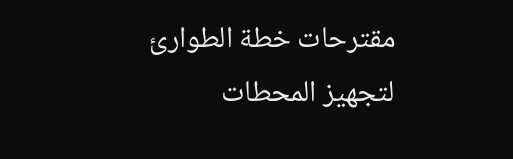مقترحات خطة الطوارئ لتجهيز المحطات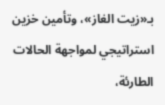بـ«زيت الغاز»، وتأمين خزين استراتيجي لمواجهة الحالات الطارئة،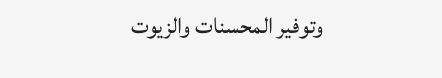وتوفير المحسنات والزيوت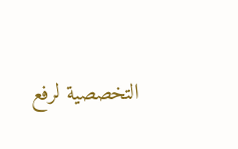التخصصية لرفع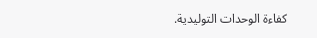كفاءة الوحدات التوليدية.